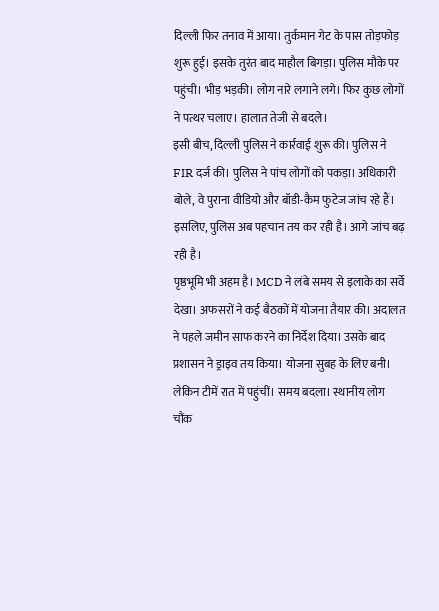दिल्ली फिर तनाव में आया। तुर्कमान गेट के पास तोड़फोड़ शुरू हुई। इसके तुरंत बाद माहौल बिगड़ा। पुलिस मौके पर पहुंची। भीड़ भड़की। लोग नारे लगाने लगे। फिर कुछ लोगों ने पत्थर चलाए। हालात तेजी से बदले।
इसी बीच, दिल्ली पुलिस ने कार्रवाई शुरू की। पुलिस ने FIR दर्ज की। पुलिस ने पांच लोगों को पकड़ा। अधिकारी बोले, वे पुराना वीडियो और बॉडी-कैम फुटेज जांच रहे हैं। इसलिए, पुलिस अब पहचान तय कर रही है। आगे जांच बढ़ रही है।
पृष्ठभूमि भी अहम है। MCD ने लंबे समय से इलाके का सर्वे देखा। अफसरों ने कई बैठकों में योजना तैयार की। अदालत ने पहले जमीन साफ करने का निर्देश दिया। उसके बाद प्रशासन ने ड्राइव तय किया। योजना सुबह के लिए बनी। लेकिन टीमें रात में पहुंचीं। समय बदला। स्थानीय लोग चौंक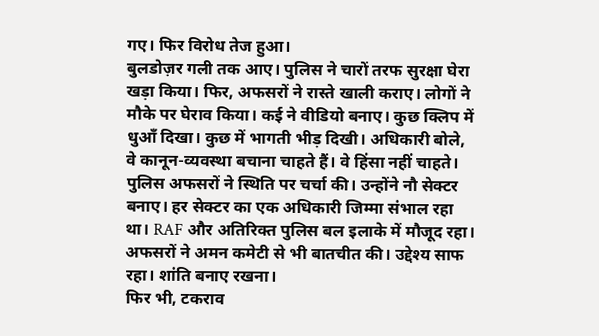गए। फिर विरोध तेज हुआ।
बुलडोज़र गली तक आए। पुलिस ने चारों तरफ सुरक्षा घेरा खड़ा किया। फिर, अफसरों ने रास्ते खाली कराए। लोगों ने मौके पर घेराव किया। कई ने वीडियो बनाए। कुछ क्लिप में धुआँ दिखा। कुछ में भागती भीड़ दिखी। अधिकारी बोले, वे कानून-व्यवस्था बचाना चाहते हैं। वे हिंसा नहीं चाहते।
पुलिस अफसरों ने स्थिति पर चर्चा की। उन्होंने नौ सेक्टर बनाए। हर सेक्टर का एक अधिकारी जिम्मा संभाल रहा था। RAF और अतिरिक्त पुलिस बल इलाके में मौजूद रहा। अफसरों ने अमन कमेटी से भी बातचीत की। उद्देश्य साफ रहा। शांति बनाए रखना।
फिर भी, टकराव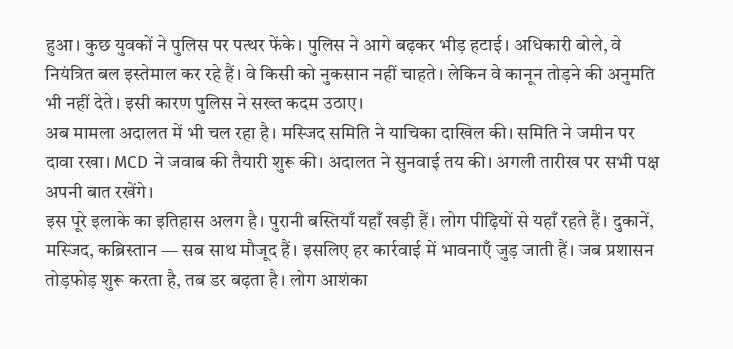हुआ। कुछ युवकों ने पुलिस पर पत्थर फेंके। पुलिस ने आगे बढ़कर भीड़ हटाई। अधिकारी बोले, वे नियंत्रित बल इस्तेमाल कर रहे हैं। वे किसी को नुकसान नहीं चाहते। लेकिन वे कानून तोड़ने की अनुमति भी नहीं देते। इसी कारण पुलिस ने सख्त कदम उठाए।
अब मामला अदालत में भी चल रहा है। मस्जिद समिति ने याचिका दाखिल की। समिति ने जमीन पर दावा रखा। MCD ने जवाब की तैयारी शुरू की। अदालत ने सुनवाई तय की। अगली तारीख पर सभी पक्ष अपनी बात रखेंगे।
इस पूरे इलाके का इतिहास अलग है। पुरानी बस्तियाँ यहाँ खड़ी हैं। लोग पीढ़ियों से यहाँ रहते हैं। दुकानें, मस्जिद, कब्रिस्तान — सब साथ मौजूद हैं। इसलिए हर कार्रवाई में भावनाएँ जुड़ जाती हैं। जब प्रशासन तोड़फोड़ शुरू करता है, तब डर बढ़ता है। लोग आशंका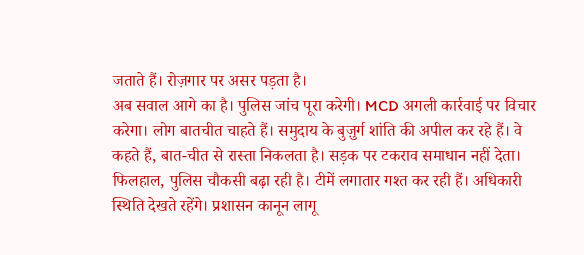जताते हैं। रोज़गार पर असर पड़ता है।
अब सवाल आगे का है। पुलिस जांच पूरा करेगी। MCD अगली कार्रवाई पर विचार करेगा। लोग बातचीत चाहते हैं। समुदाय के बुज़ुर्ग शांति की अपील कर रहे हैं। वे कहते हैं, बात-चीत से रास्ता निकलता है। सड़क पर टकराव समाधान नहीं देता।
फिलहाल, पुलिस चौकसी बढ़ा रही है। टीमें लगातार गश्त कर रही हैं। अधिकारी स्थिति देखते रहेंगे। प्रशासन कानून लागू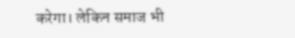करेगा। लेकिन समाज भी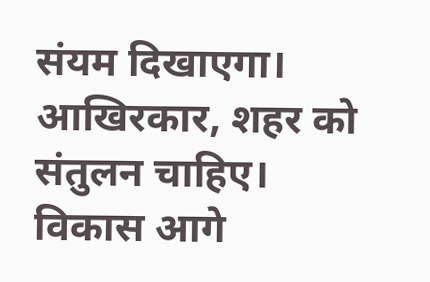संयम दिखाएगा।
आखिरकार, शहर को संतुलन चाहिए। विकास आगे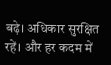बढ़े। अधिकार सुरक्षित रहें। और हर कदम में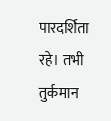पारदर्शिता रहे। तभी तुर्कमान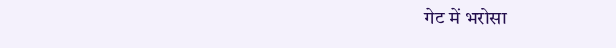गेट में भरोसा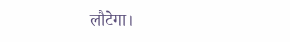लौटेगा।